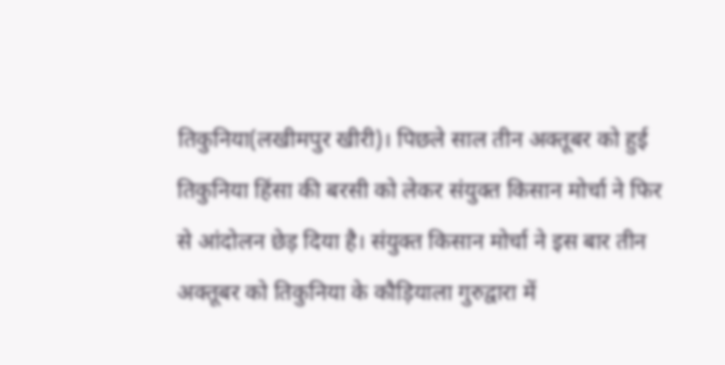तिकुनिया(लखीमपुर खीरी)। पिछले साल तीन अक्तूबर को हुई तिकुनिया हिंसा की बरसी को लेकर संयुक्त किसान मोर्चा ने फिर से आंदोलन छेड़ दिया है। संयुक्त किसान मोर्चा ने इस बार तीन अक्तूबर को तिकुनिया के कौड़ियाला गुरुद्वारा में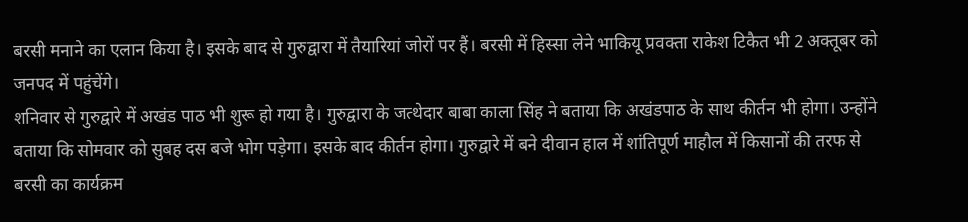बरसी मनाने का एलान किया है। इसके बाद से गुरुद्वारा में तैयारियां जोरों पर हैं। बरसी में हिस्सा लेने भाकियू प्रवक्ता राकेश टिकैत भी 2 अक्तूबर को जनपद में पहुंचेंगे।
शनिवार से गुरुद्वारे में अखंड पाठ भी शुरू हो गया है। गुरुद्वारा के जत्थेदार बाबा काला सिंह ने बताया कि अखंडपाठ के साथ कीर्तन भी होगा। उन्होंने बताया कि सोमवार को सुबह दस बजे भोग पड़ेगा। इसके बाद कीर्तन होगा। गुरुद्वारे में बने दीवान हाल में शांतिपूर्ण माहौल में किसानों की तरफ से बरसी का कार्यक्रम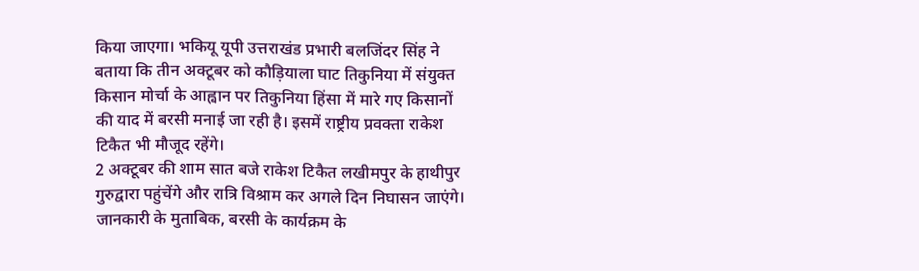किया जाएगा। भकियू यूपी उत्तराखंड प्रभारी बलजिंदर सिंह ने बताया कि तीन अक्टूबर को कौड़ियाला घाट तिकुनिया में संयुक्त किसान मोर्चा के आह्वान पर तिकुनिया हिंसा में मारे गए किसानों की याद में बरसी मनाई जा रही है। इसमें राष्ट्रीय प्रवक्ता राकेश टिकैत भी मौजूद रहेंगे।
2 अक्टूबर की शाम सात बजे राकेश टिकैत लखीमपुर के हाथीपुर गुरुद्वारा पहुंचेंगे और रात्रि विश्राम कर अगले दिन निघासन जाएंगे। जानकारी के मुताबिक, बरसी के कार्यक्रम के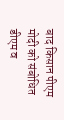बाद किसान पीएम मोदी को संबोधित डीएम व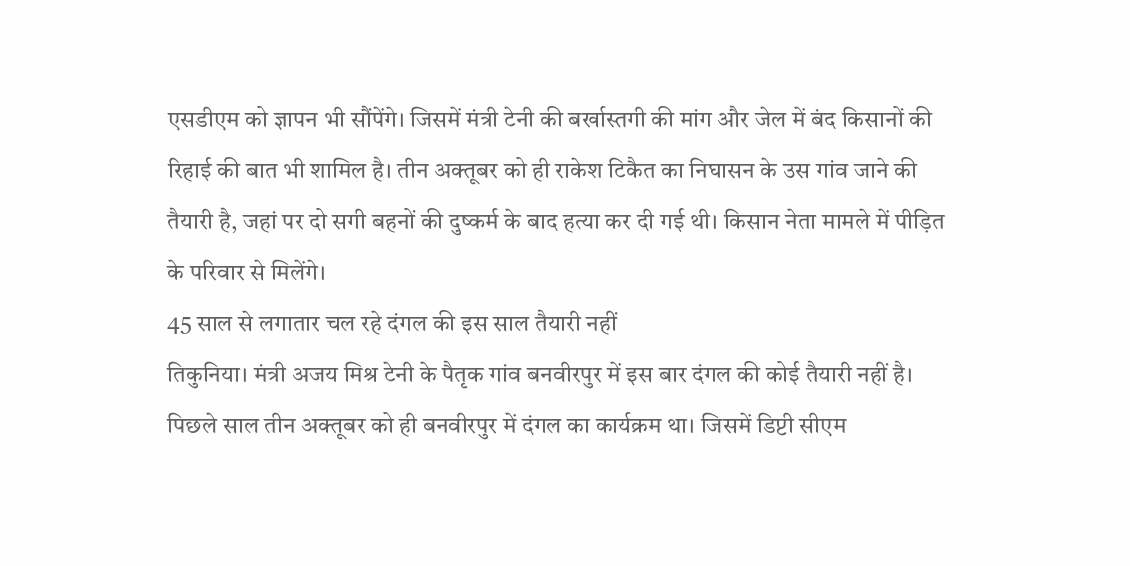एसडीएम को ज्ञापन भी सौंपेंगे। जिसमें मंत्री टेनी की बर्खास्तगी की मांग और जेल में बंद किसानों की रिहाई की बात भी शामिल है। तीन अक्तूबर को ही राकेश टिकैत का निघासन के उस गांव जाने की तैयारी है, जहां पर दो सगी बहनों की दुष्कर्म के बाद हत्या कर दी गई थी। किसान नेता मामले में पीड़ित के परिवार से मिलेंगे।
45 साल से लगातार चल रहे दंगल की इस साल तैयारी नहीं
तिकुनिया। मंत्री अजय मिश्र टेनी के पैतृक गांव बनवीरपुर में इस बार दंगल की कोई तैयारी नहीं है। पिछले साल तीन अक्तूबर को ही बनवीरपुर में दंगल का कार्यक्रम था। जिसमें डिप्टी सीएम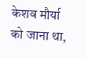केशव मौर्या को जाना था,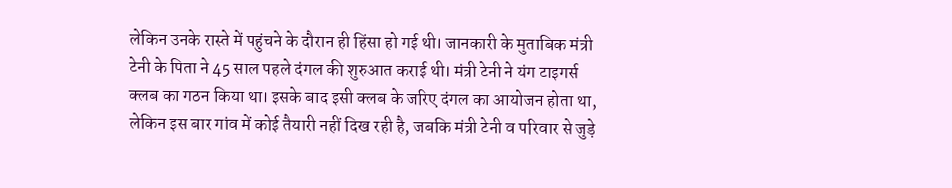लेकिन उनके रास्ते में पहुंचने के दौरान ही हिंसा हो गई थी। जानकारी के मुताबिक मंत्री टेनी के पिता ने 45 साल पहले दंगल की शुरुआत कराई थी। मंत्री टेनी ने यंग टाइगर्स क्लब का गठन किया था। इसके बाद इसी क्लब के जरिए दंगल का आयोजन होता था, लेकिन इस बार गांव में कोई तैयारी नहीं दिख रही है, जबकि मंत्री टेनी व परिवार से जुड़े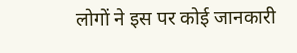लोगों ने इस पर कोई जानकारी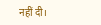नहीं दी।